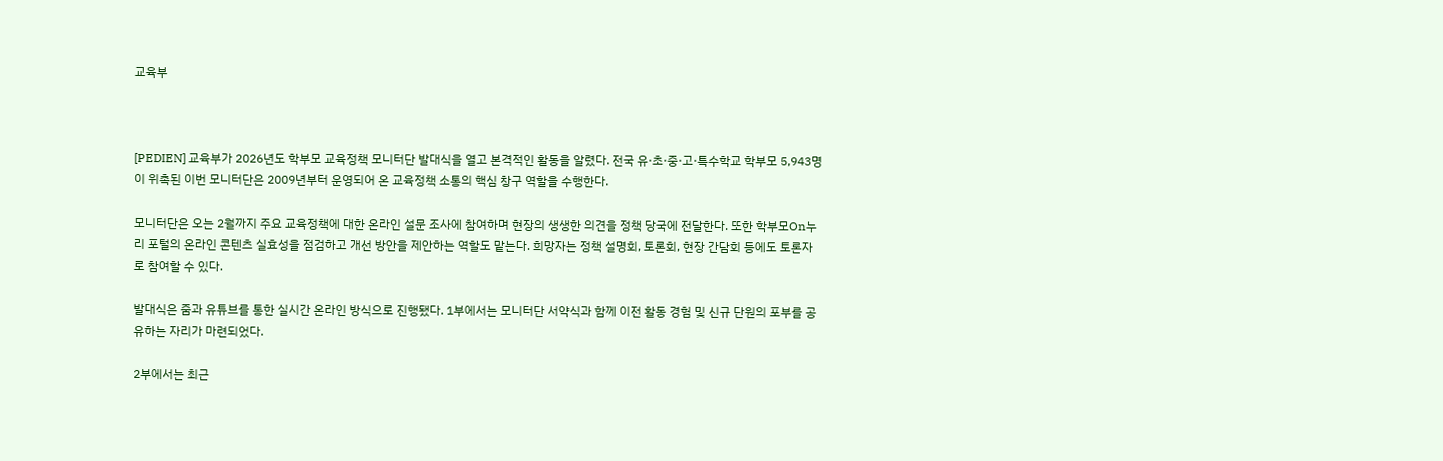교육부



[PEDIEN] 교육부가 2026년도 학부모 교육정책 모니터단 발대식을 열고 본격적인 활동을 알렸다. 전국 유·초·중·고·특수학교 학부모 5,943명이 위촉된 이번 모니터단은 2009년부터 운영되어 온 교육정책 소통의 핵심 창구 역할을 수행한다.

모니터단은 오는 2월까지 주요 교육정책에 대한 온라인 설문 조사에 참여하며 현장의 생생한 의견을 정책 당국에 전달한다. 또한 학부모On누리 포털의 온라인 콘텐츠 실효성을 점검하고 개선 방안을 제안하는 역할도 맡는다. 희망자는 정책 설명회, 토론회, 현장 간담회 등에도 토론자로 참여할 수 있다.

발대식은 줌과 유튜브를 통한 실시간 온라인 방식으로 진행됐다. 1부에서는 모니터단 서약식과 함께 이전 활동 경험 및 신규 단원의 포부를 공유하는 자리가 마련되었다.

2부에서는 최근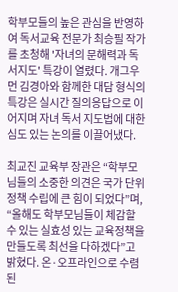학부모들의 높은 관심을 반영하여 독서교육 전문가 최승필 작가를 초청해 '자녀의 문해력과 독서지도' 특강이 열렸다. 개그우먼 김경아와 함께한 대담 형식의 특강은 실시간 질의응답으로 이어지며 자녀 독서 지도법에 대한 심도 있는 논의를 이끌어냈다.

최교진 교육부 장관은 “학부모님들의 소중한 의견은 국가 단위 정책 수립에 큰 힘이 되었다”며, “올해도 학부모님들이 체감할 수 있는 실효성 있는 교육정책을 만들도록 최선을 다하겠다”고 밝혔다. 온·오프라인으로 수렴된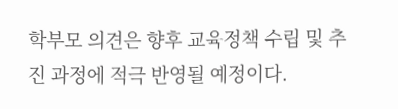학부모 의견은 향후 교육정책 수립 및 추진 과정에 적극 반영될 예정이다.